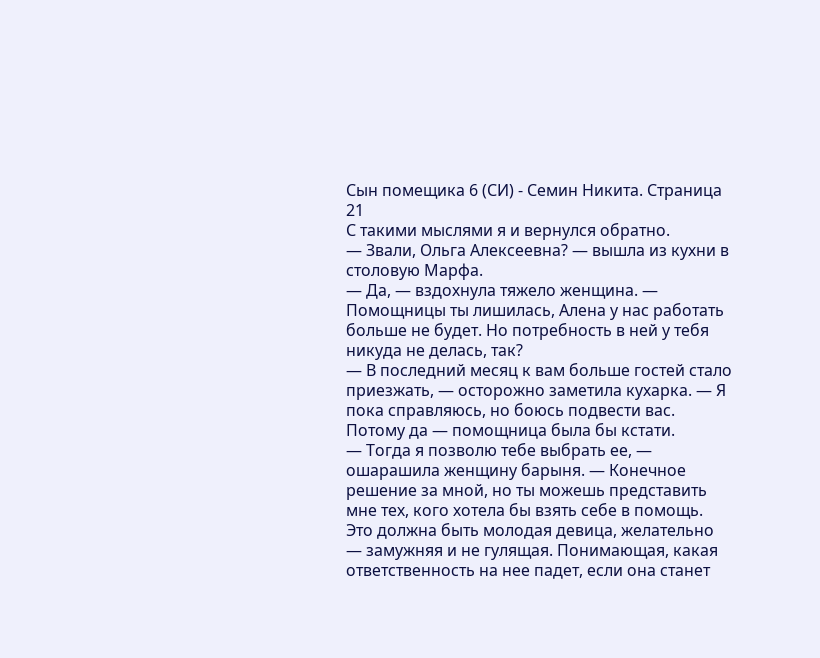Сын помещика 6 (СИ) - Семин Никита. Страница 21
С такими мыслями я и вернулся обратно.
— Звали, Ольга Алексеевна? — вышла из кухни в столовую Марфа.
— Да, — вздохнула тяжело женщина. — Помощницы ты лишилась, Алена у нас работать больше не будет. Но потребность в ней у тебя никуда не делась, так?
— В последний месяц к вам больше гостей стало приезжать, — осторожно заметила кухарка. — Я пока справляюсь, но боюсь подвести вас. Потому да — помощница была бы кстати.
— Тогда я позволю тебе выбрать ее, — ошарашила женщину барыня. — Конечное решение за мной, но ты можешь представить мне тех, кого хотела бы взять себе в помощь. Это должна быть молодая девица, желательно — замужняя и не гулящая. Понимающая, какая ответственность на нее падет, если она станет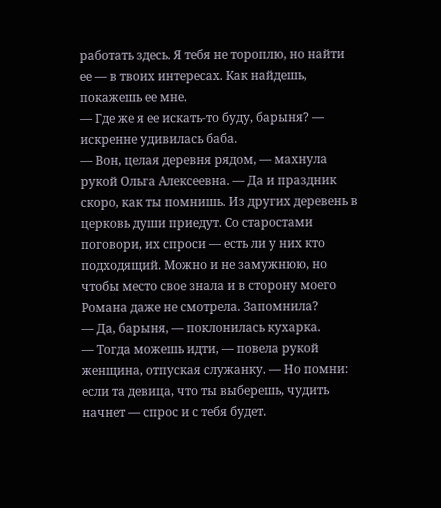работать здесь. Я тебя не тороплю, но найти ее — в твоих интересах. Как найдешь, покажешь ее мне.
— Где же я ее искать-то буду, барыня? — искренне удивилась баба.
— Вон, целая деревня рядом, — махнула рукой Ольга Алексеевна. — Да и праздник скоро, как ты помнишь. Из других деревень в церковь души приедут. Со старостами поговори, их спроси — есть ли у них кто подходящий. Можно и не замужнюю, но чтобы место свое знала и в сторону моего Романа даже не смотрела. Запомнила?
— Да, барыня, — поклонилась кухарка.
— Тогда можешь идти, — повела рукой женщина, отпуская служанку. — Но помни: если та девица, что ты выберешь, чудить начнет — спрос и с тебя будет.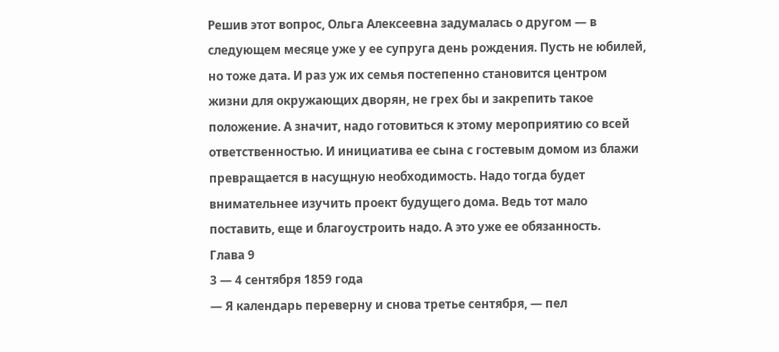Решив этот вопрос, Ольга Алексеевна задумалась о другом — в следующем месяце уже у ее супруга день рождения. Пусть не юбилей, но тоже дата. И раз уж их семья постепенно становится центром жизни для окружающих дворян, не грех бы и закрепить такое положение. А значит, надо готовиться к этому мероприятию со всей ответственностью. И инициатива ее сына с гостевым домом из блажи превращается в насущную необходимость. Надо тогда будет внимательнее изучить проект будущего дома. Ведь тот мало поставить, еще и благоустроить надо. А это уже ее обязанность.
Глава 9
3 — 4 сентября 1859 года
— Я календарь переверну и снова третье сентября, — пел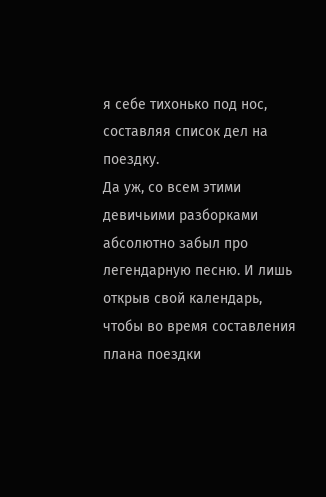я себе тихонько под нос, составляя список дел на поездку.
Да уж, со всем этими девичьими разборками абсолютно забыл про легендарную песню. И лишь открыв свой календарь, чтобы во время составления плана поездки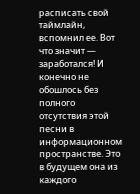расписать свой таймлайн, вспомнил ее. Вот что значит — заработался! И конечно не обошлось без полного отсутствия этой песни в информационном пространстве. Это в будущем она из каждого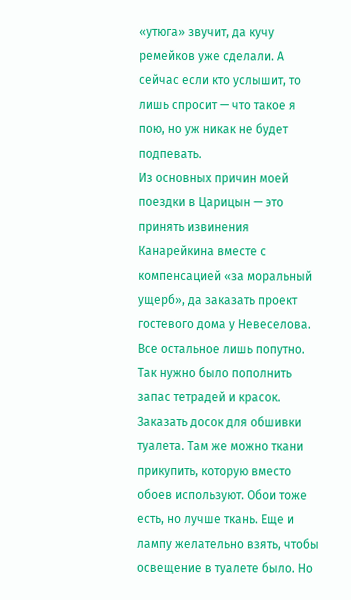«утюга» звучит, да кучу ремейков уже сделали. А сейчас если кто услышит, то лишь спросит — что такое я пою, но уж никак не будет подпевать.
Из основных причин моей поездки в Царицын — это принять извинения Канарейкина вместе с компенсацией «за моральный ущерб», да заказать проект гостевого дома у Невеселова. Все остальное лишь попутно. Так нужно было пополнить запас тетрадей и красок. Заказать досок для обшивки туалета. Там же можно ткани прикупить, которую вместо обоев используют. Обои тоже есть, но лучше ткань. Еще и лампу желательно взять, чтобы освещение в туалете было. Но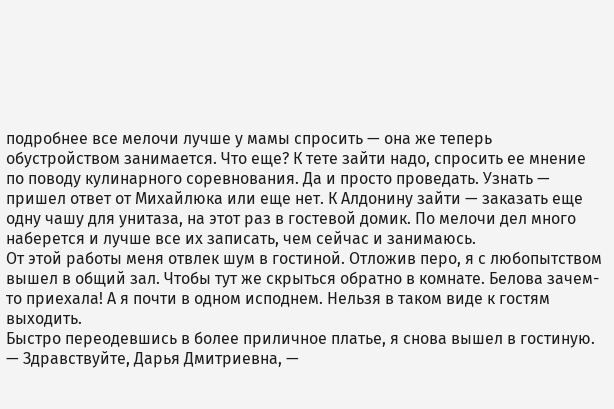подробнее все мелочи лучше у мамы спросить — она же теперь обустройством занимается. Что еще? К тете зайти надо, спросить ее мнение по поводу кулинарного соревнования. Да и просто проведать. Узнать — пришел ответ от Михайлюка или еще нет. К Алдонину зайти — заказать еще одну чашу для унитаза, на этот раз в гостевой домик. По мелочи дел много наберется и лучше все их записать, чем сейчас и занимаюсь.
От этой работы меня отвлек шум в гостиной. Отложив перо, я с любопытством вышел в общий зал. Чтобы тут же скрыться обратно в комнате. Белова зачем-то приехала! А я почти в одном исподнем. Нельзя в таком виде к гостям выходить.
Быстро переодевшись в более приличное платье, я снова вышел в гостиную.
— Здравствуйте, Дарья Дмитриевна, —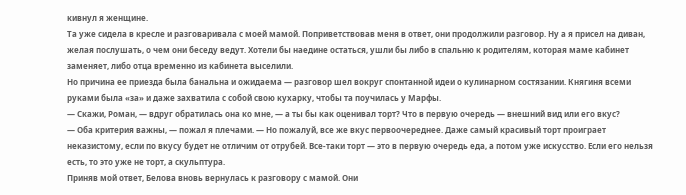кивнул я женщине.
Та уже сидела в кресле и разговаривала с моей мамой. Поприветствовав меня в ответ, они продолжили разговор. Ну а я присел на диван, желая послушать, о чем они беседу ведут. Хотели бы наедине остаться, ушли бы либо в спальню к родителям, которая маме кабинет заменяет, либо отца временно из кабинета выселили.
Но причина ее приезда была банальна и ожидаема — разговор шел вокруг спонтанной идеи о кулинарном состязании. Княгиня всеми руками была «за» и даже захватила с собой свою кухарку, чтобы та поучилась у Марфы.
— Скажи, Роман, — вдруг обратилась она ко мне, — а ты бы как оценивал торт? Что в первую очередь — внешний вид или его вкус?
— Оба критерия важны, — пожал я плечами. — Но пожалуй, все же вкус первоочереднее. Даже самый красивый торт проиграет неказистому, если по вкусу будет не отличим от отрубей. Все-таки торт — это в первую очередь еда, а потом уже искусство. Если его нельзя есть, то это уже не торт, а скульптура.
Приняв мой ответ, Белова вновь вернулась к разговору с мамой. Они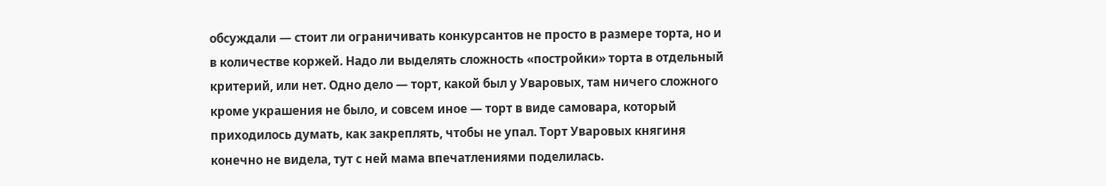обсуждали — стоит ли ограничивать конкурсантов не просто в размере торта, но и в количестве коржей. Надо ли выделять сложность «постройки» торта в отдельный критерий, или нет. Одно дело — торт, какой был у Уваровых, там ничего сложного кроме украшения не было, и совсем иное — торт в виде самовара, который приходилось думать, как закреплять, чтобы не упал. Торт Уваровых княгиня конечно не видела, тут с ней мама впечатлениями поделилась.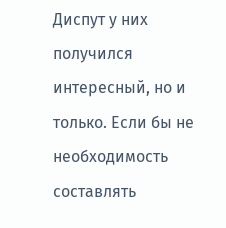Диспут у них получился интересный, но и только. Если бы не необходимость составлять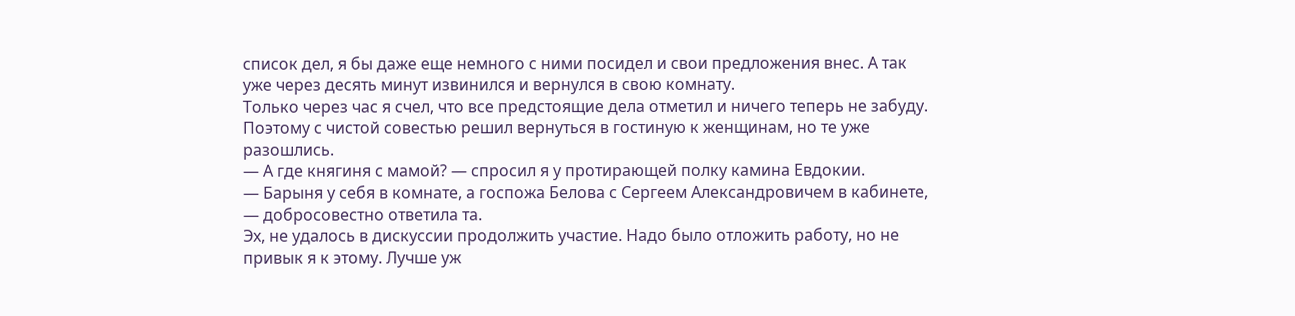список дел, я бы даже еще немного с ними посидел и свои предложения внес. А так уже через десять минут извинился и вернулся в свою комнату.
Только через час я счел, что все предстоящие дела отметил и ничего теперь не забуду. Поэтому с чистой совестью решил вернуться в гостиную к женщинам, но те уже разошлись.
— А где княгиня с мамой? — спросил я у протирающей полку камина Евдокии.
— Барыня у себя в комнате, а госпожа Белова с Сергеем Александровичем в кабинете, — добросовестно ответила та.
Эх, не удалось в дискуссии продолжить участие. Надо было отложить работу, но не привык я к этому. Лучше уж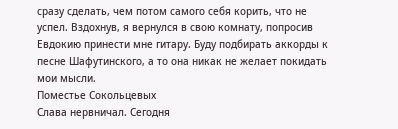сразу сделать, чем потом самого себя корить, что не успел. Вздохнув, я вернулся в свою комнату, попросив Евдокию принести мне гитару. Буду подбирать аккорды к песне Шафутинского, а то она никак не желает покидать мои мысли.
Поместье Сокольцевых
Слава нервничал. Сегодня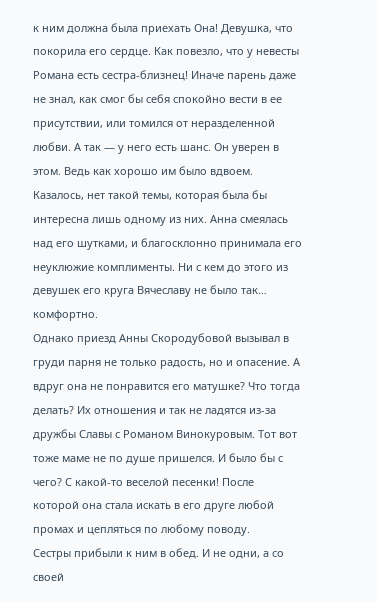к ним должна была приехать Она! Девушка, что покорила его сердце. Как повезло, что у невесты Романа есть сестра-близнец! Иначе парень даже не знал, как смог бы себя спокойно вести в ее присутствии, или томился от неразделенной любви. А так — у него есть шанс. Он уверен в этом. Ведь как хорошо им было вдвоем. Казалось, нет такой темы, которая была бы интересна лишь одному из них. Анна смеялась над его шутками, и благосклонно принимала его неуклюжие комплименты. Ни с кем до этого из девушек его круга Вячеславу не было так… комфортно.
Однако приезд Анны Скородубовой вызывал в груди парня не только радость, но и опасение. А вдруг она не понравится его матушке? Что тогда делать? Их отношения и так не ладятся из-за дружбы Славы с Романом Винокуровым. Тот вот тоже маме не по душе пришелся. И было бы с чего? С какой-то веселой песенки! После которой она стала искать в его друге любой промах и цепляться по любому поводу.
Сестры прибыли к ним в обед. И не одни, а со своей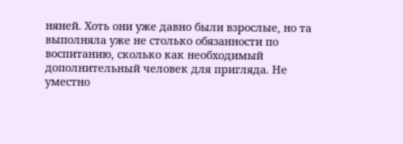няней. Хоть они уже давно были взрослые, но та выполняла уже не столько обязанности по воспитанию, сколько как необходимый дополнительный человек для пригляда. Не уместно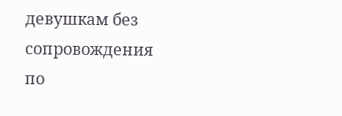девушкам без сопровождения по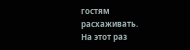гостям расхаживать.
На этот раз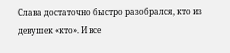Слава достаточно быстро разобрался, кто из девушек «кто». И все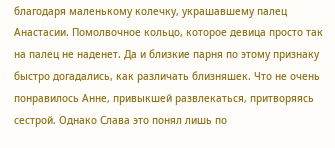благодаря маленькому колечку, украшавшему палец Анастасии. Помолвочное кольцо, которое девица просто так на палец не наденет. Да и близкие парня по этому признаку быстро догадались, как различать близняшек. Что не очень понравилось Анне, привыкшей развлекаться, притворяясь сестрой. Однако Слава это понял лишь по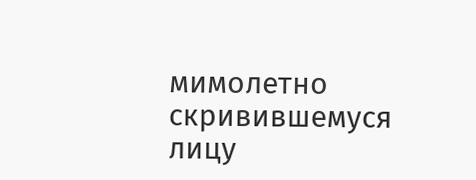мимолетно скривившемуся лицу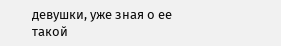девушки, уже зная о ее такой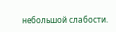небольшой слабости.